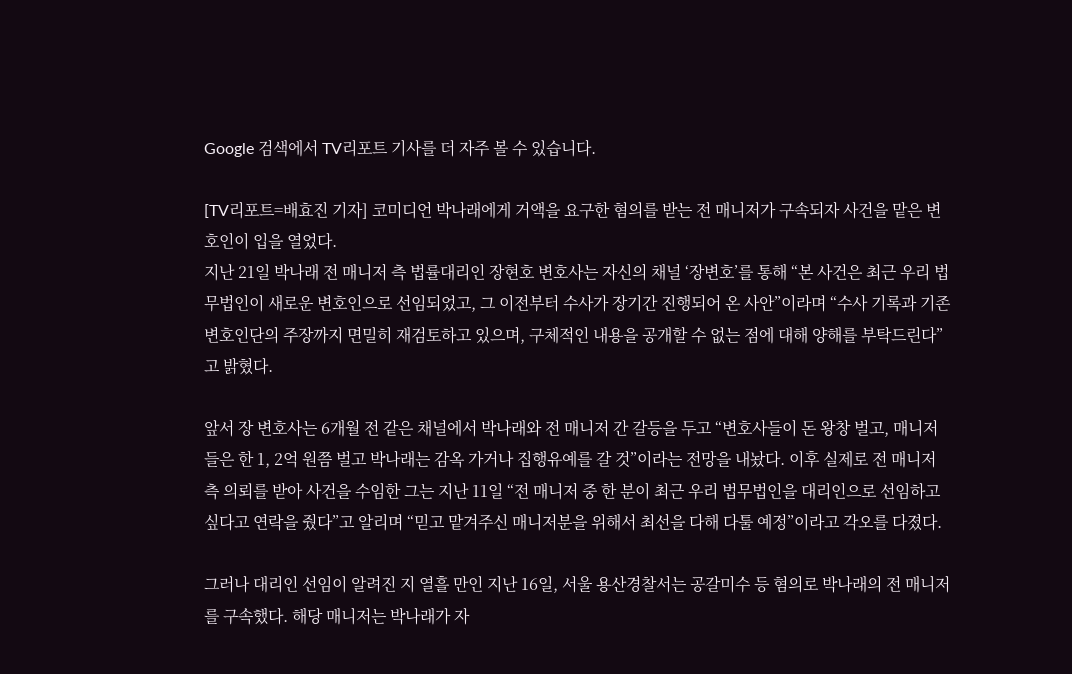Google 검색에서 TV리포트 기사를 더 자주 볼 수 있습니다.

[TV리포트=배효진 기자] 코미디언 박나래에게 거액을 요구한 혐의를 받는 전 매니저가 구속되자 사건을 맡은 변호인이 입을 열었다.
지난 21일 박나래 전 매니저 측 법률대리인 장현호 변호사는 자신의 채널 ‘장변호’를 통해 “본 사건은 최근 우리 법무법인이 새로운 변호인으로 선임되었고, 그 이전부터 수사가 장기간 진행되어 온 사안”이라며 “수사 기록과 기존 변호인단의 주장까지 면밀히 재검토하고 있으며, 구체적인 내용을 공개할 수 없는 점에 대해 양해를 부탁드린다”고 밝혔다.

앞서 장 변호사는 6개월 전 같은 채널에서 박나래와 전 매니저 간 갈등을 두고 “변호사들이 돈 왕창 벌고, 매니저들은 한 1, 2억 원쯤 벌고 박나래는 감옥 가거나 집행유예를 갈 것”이라는 전망을 내놨다. 이후 실제로 전 매니저 측 의뢰를 받아 사건을 수임한 그는 지난 11일 “전 매니저 중 한 분이 최근 우리 법무법인을 대리인으로 선임하고 싶다고 연락을 줬다”고 알리며 “믿고 맡겨주신 매니저분을 위해서 최선을 다해 다툴 예정”이라고 각오를 다졌다.

그러나 대리인 선임이 알려진 지 열흘 만인 지난 16일, 서울 용산경찰서는 공갈미수 등 혐의로 박나래의 전 매니저를 구속했다. 해당 매니저는 박나래가 자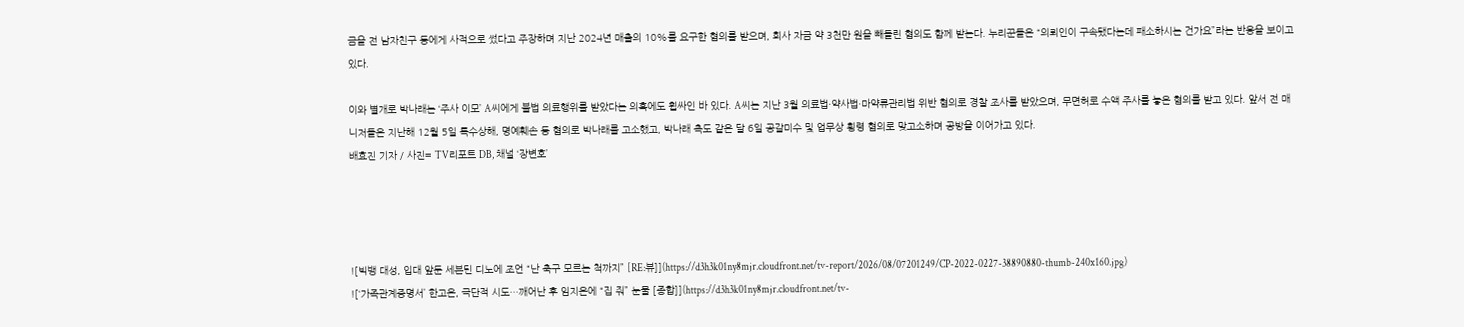금을 전 남자친구 등에게 사적으로 썼다고 주장하며 지난 2024년 매출의 10%를 요구한 혐의를 받으며, 회사 자금 약 3천만 원을 빼돌린 혐의도 함께 받는다. 누리꾼들은 “의뢰인이 구속됐다는데 패소하시는 건가요”라는 반응을 보이고 있다.

이와 별개로 박나래는 ‘주사 이모’ A씨에게 불법 의료행위를 받았다는 의혹에도 휩싸인 바 있다. A씨는 지난 3월 의료법·약사법·마약류관리법 위반 혐의로 경찰 조사를 받았으며, 무면허로 수액 주사를 놓은 혐의를 받고 있다. 앞서 전 매니저들은 지난해 12월 5일 특수상해, 명예훼손 등 혐의로 박나래를 고소했고, 박나래 측도 같은 달 6일 공갈미수 및 업무상 횡령 혐의로 맞고소하며 공방을 이어가고 있다.
배효진 기자 / 사진= TV리포트 DB, 채널 ‘장변호’




![빅뱅 대성, 입대 앞둔 세븐틴 디노에 조언 “난 축구 모르는 척까지” [RE:뷰]](https://d3h3k01ny8mjr.cloudfront.net/tv-report/2026/08/07201249/CP-2022-0227-38890880-thumb-240x160.jpg)
![‘가족관계증명서’ 한고은, 극단적 시도…깨어난 후 임지은에 “집 줘” 눈물 [종합]](https://d3h3k01ny8mjr.cloudfront.net/tv-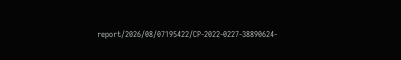report/2026/08/07195422/CP-2022-0227-38890624-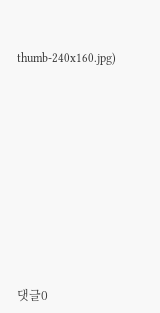thumb-240x160.jpg)













댓글0